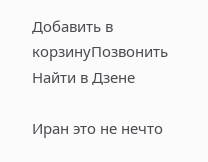Добавить в корзинуПозвонить
Найти в Дзене

Иран это не нечто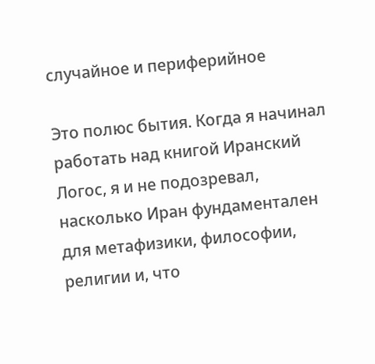случайное и периферийное

Это полюс бытия. Когда я начинал работать над книгой Иранский Логос, я и не подозревал, насколько Иран фундаментален для метафизики, философии, религии и, что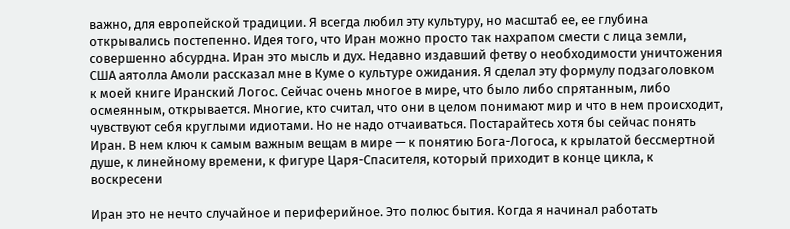важно, для европейской традиции. Я всегда любил эту культуру, но масштаб ее, ее глубина открывались постепенно. Идея того, что Иран можно просто так нахрапом смести с лица земли, совершенно абсурдна. Иран это мысль и дух. Недавно издавший фетву о необходимости уничтожения США аятолла Амоли рассказал мне в Куме о культуре ожидания. Я сделал эту формулу подзаголовком к моей книге Иранский Логос. Сейчас очень многое в мире, что было либо спрятанным, либо осмеянным, открывается. Многие, кто считал, что они в целом понимают мир и что в нем происходит, чувствуют себя круглыми идиотами. Но не надо отчаиваться. Постарайтесь хотя бы сейчас понять Иран. В нем ключ к самым важным вещам в мире — к понятию Бога-Логоса, к крылатой бессмертной душе, к линейному времени, к фигуре Царя-Спасителя, который приходит в конце цикла, к воскресени

Иран это не нечто случайное и периферийное. Это полюс бытия. Когда я начинал работать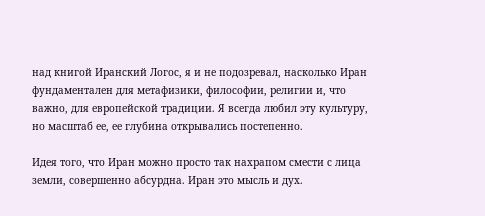над книгой Иранский Логос, я и не подозревал, насколько Иран фундаментален для метафизики, философии, религии и, что важно, для европейской традиции. Я всегда любил эту культуру, но масштаб ее, ее глубина открывались постепенно.

Идея того, что Иран можно просто так нахрапом смести с лица земли, совершенно абсурдна. Иран это мысль и дух.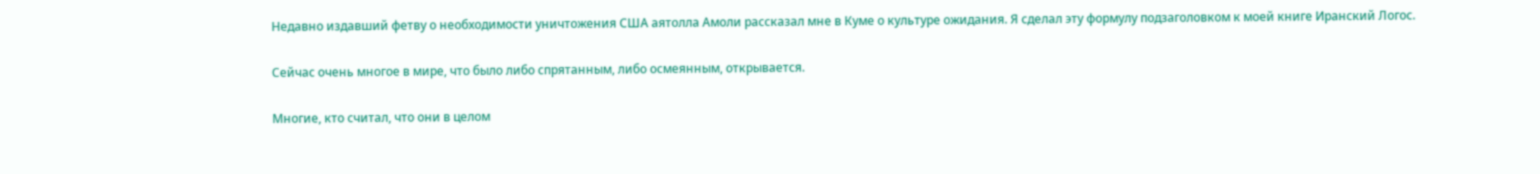Недавно издавший фетву о необходимости уничтожения США аятолла Амоли рассказал мне в Куме о культуре ожидания. Я сделал эту формулу подзаголовком к моей книге Иранский Логос.

Сейчас очень многое в мире, что было либо спрятанным, либо осмеянным, открывается.

Многие, кто считал, что они в целом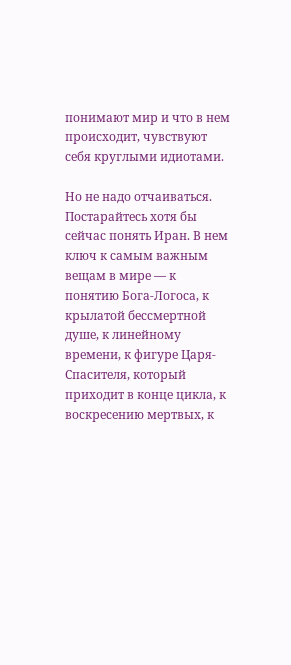понимают мир и что в нем происходит, чувствуют себя круглыми идиотами.

Но не надо отчаиваться. Постарайтесь хотя бы сейчас понять Иран. В нем ключ к самым важным вещам в мире — к понятию Бога-Логоса, к крылатой бессмертной душе, к линейному времени, к фигуре Царя-Спасителя, который приходит в конце цикла, к воскресению мертвых, к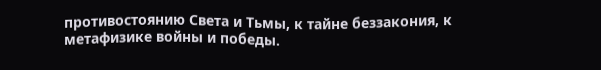противостоянию Света и Тьмы, к тайне беззакония, к метафизике войны и победы.